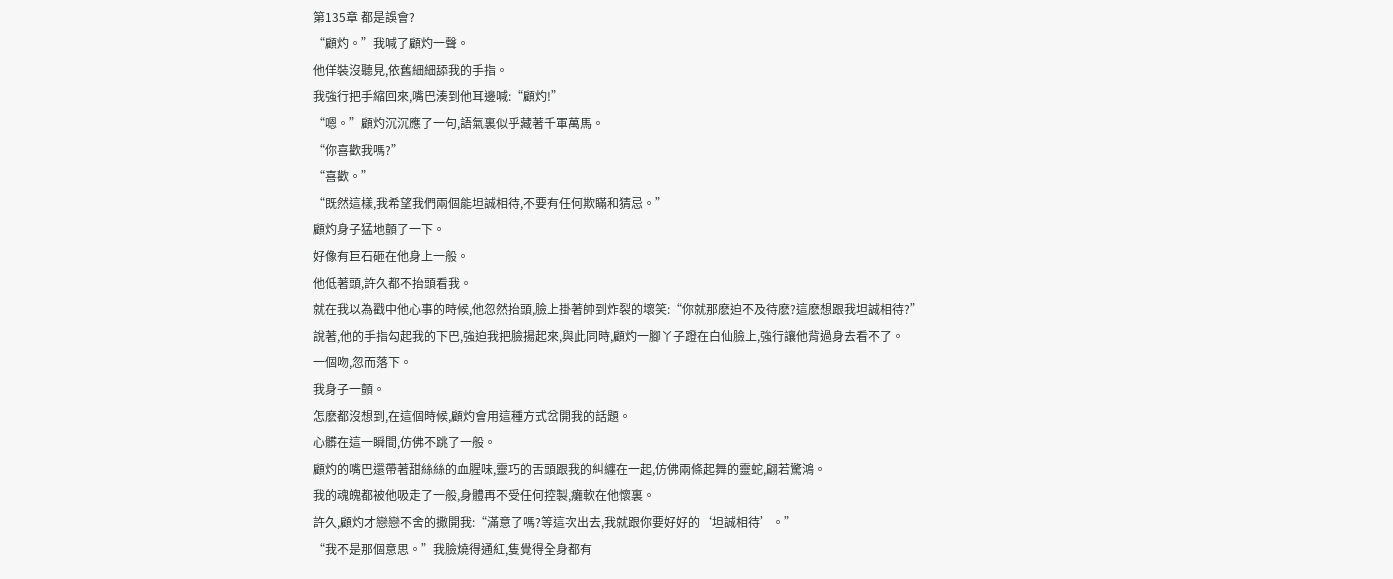第135章 都是誤會?
“顧灼。”我喊了顧灼一聲。
他佯裝沒聽見,依舊細細舔我的手指。
我強行把手縮回來,嘴巴湊到他耳邊喊:“顧灼!”
“嗯。”顧灼沉沉應了一句,語氣裏似乎藏著千軍萬馬。
“你喜歡我嗎?”
“喜歡。”
“既然這樣,我希望我們兩個能坦誠相待,不要有任何欺瞞和猜忌。”
顧灼身子猛地顫了一下。
好像有巨石砸在他身上一般。
他低著頭,許久都不抬頭看我。
就在我以為戳中他心事的時候,他忽然抬頭,臉上掛著帥到炸裂的壞笑:“你就那麽迫不及待麽?這麽想跟我坦誠相待?”
說著,他的手指勾起我的下巴,強迫我把臉揚起來,與此同時,顧灼一腳丫子蹬在白仙臉上,強行讓他背過身去看不了。
一個吻,忽而落下。
我身子一顫。
怎麽都沒想到,在這個時候,顧灼會用這種方式岔開我的話題。
心髒在這一瞬間,仿佛不跳了一般。
顧灼的嘴巴還帶著甜絲絲的血腥味,靈巧的舌頭跟我的糾纏在一起,仿佛兩條起舞的靈蛇,翩若驚鴻。
我的魂魄都被他吸走了一般,身體再不受任何控製,癱軟在他懷裏。
許久,顧灼才戀戀不舍的撒開我:“滿意了嗎?等這次出去,我就跟你要好好的‘坦誠相待’。”
“我不是那個意思。”我臉燒得通紅,隻覺得全身都有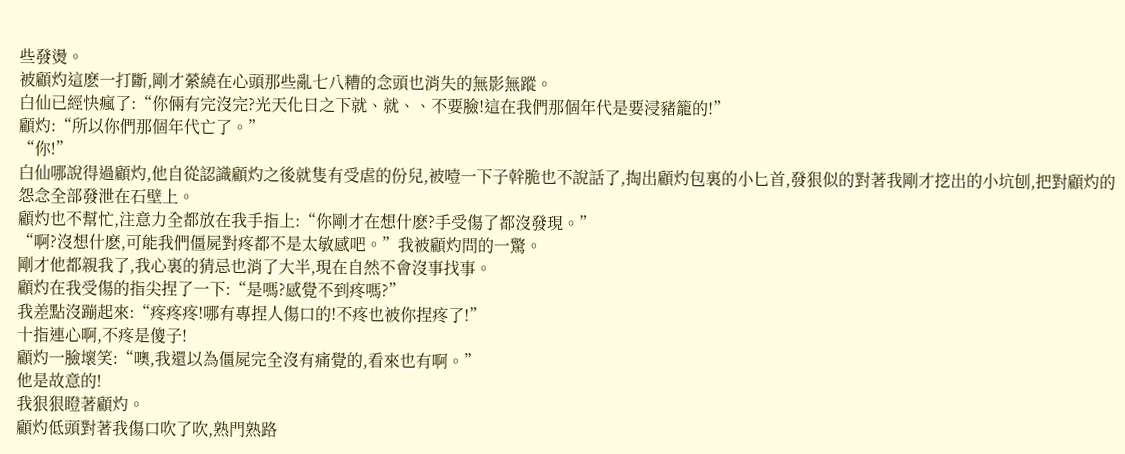些發燙。
被顧灼這麽一打斷,剛才縈繞在心頭那些亂七八糟的念頭也消失的無影無蹤。
白仙已經快瘋了:“你倆有完沒完?光天化日之下就、就、、不要臉!這在我們那個年代是要浸豬籠的!”
顧灼:“所以你們那個年代亡了。”
“你!”
白仙哪說得過顧灼,他自從認識顧灼之後就隻有受虐的份兒,被噎一下子幹脆也不說話了,掏出顧灼包裏的小匕首,發狠似的對著我剛才挖出的小坑刨,把對顧灼的怨念全部發泄在石壁上。
顧灼也不幫忙,注意力全都放在我手指上:“你剛才在想什麽?手受傷了都沒發現。”
“啊?沒想什麽,可能我們僵屍對疼都不是太敏感吧。”我被顧灼問的一驚。
剛才他都親我了,我心裏的猜忌也消了大半,現在自然不會沒事找事。
顧灼在我受傷的指尖捏了一下:“是嗎?感覺不到疼嗎?”
我差點沒蹦起來:“疼疼疼!哪有專捏人傷口的!不疼也被你捏疼了!”
十指連心啊,不疼是傻子!
顧灼一臉壞笑:“噢,我還以為僵屍完全沒有痛覺的,看來也有啊。”
他是故意的!
我狠狠瞪著顧灼。
顧灼低頭對著我傷口吹了吹,熟門熟路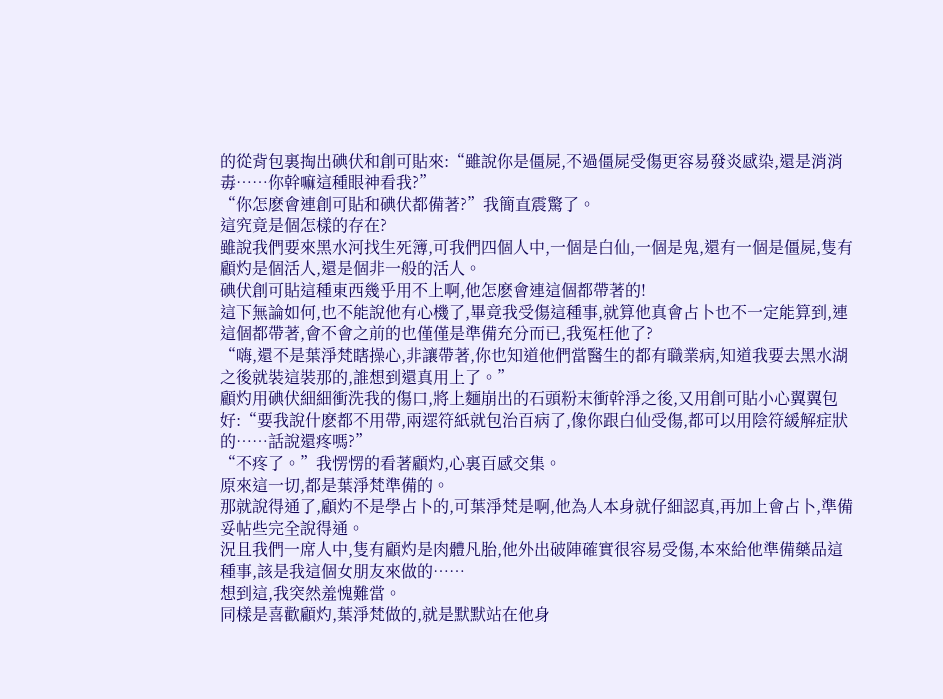的從背包裏掏出碘伏和創可貼來:“雖說你是僵屍,不過僵屍受傷更容易發炎感染,還是消消毒……你幹嘛這種眼神看我?”
“你怎麽會連創可貼和碘伏都備著?”我簡直震驚了。
這究竟是個怎樣的存在?
雖說我們要來黑水河找生死簿,可我們四個人中,一個是白仙,一個是鬼,還有一個是僵屍,隻有顧灼是個活人,還是個非一般的活人。
碘伏創可貼這種東西幾乎用不上啊,他怎麽會連這個都帶著的!
這下無論如何,也不能說他有心機了,畢竟我受傷這種事,就算他真會占卜也不一定能算到,連這個都帶著,會不會之前的也僅僅是準備充分而已,我冤枉他了?
“嗨,還不是葉淨梵瞎操心,非讓帶著,你也知道他們當醫生的都有職業病,知道我要去黑水湖之後就裝這裝那的,誰想到還真用上了。”
顧灼用碘伏細細衝洗我的傷口,將上麵崩出的石頭粉末衝幹淨之後,又用創可貼小心翼翼包好:“要我說什麽都不用帶,兩遝符紙就包治百病了,像你跟白仙受傷,都可以用陰符緩解症狀的……話說還疼嗎?”
“不疼了。”我愣愣的看著顧灼,心裏百感交集。
原來這一切,都是葉淨梵準備的。
那就說得通了,顧灼不是學占卜的,可葉淨梵是啊,他為人本身就仔細認真,再加上會占卜,準備妥帖些完全說得通。
況且我們一席人中,隻有顧灼是肉體凡胎,他外出破陣確實很容易受傷,本來給他準備藥品這種事,該是我這個女朋友來做的……
想到這,我突然羞愧難當。
同樣是喜歡顧灼,葉淨梵做的,就是默默站在他身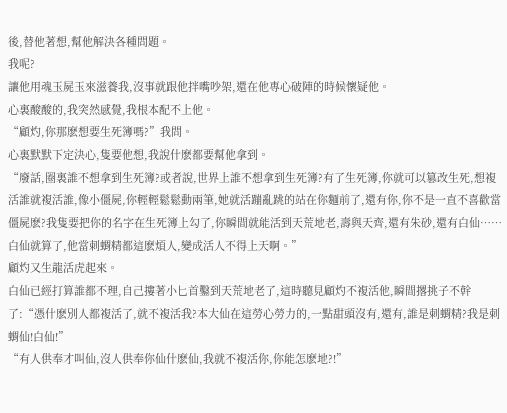後,替他著想,幫他解決各種問題。
我呢?
讓他用魂玉屍玉來滋養我,沒事就跟他拌嘴吵架,還在他專心破陣的時候懷疑他。
心裏酸酸的,我突然感覺,我根本配不上他。
“顧灼,你那麽想要生死簿嗎?”我問。
心裏默默下定決心,隻要他想,我說什麽都要幫他拿到。
“廢話,圈裏誰不想拿到生死簿?或者說,世界上誰不想拿到生死簿?有了生死簿,你就可以篡改生死,想複活誰就複活誰,像小僵屍,你輕輕鬆鬆動兩筆,她就活蹦亂跳的站在你麵前了,還有你,你不是一直不喜歡當僵屍麽?我隻要把你的名字在生死簿上勾了,你瞬間就能活到天荒地老,壽與天齊,還有朱砂,還有白仙……白仙就算了,他當刺蝟精都這麽煩人,變成活人不得上天啊。”
顧灼又生龍活虎起來。
白仙已經打算誰都不理,自己摟著小匕首鑿到天荒地老了,這時聽見顧灼不複活他,瞬間撂挑子不幹了:“憑什麽別人都複活了,就不複活我?本大仙在這勞心勞力的,一點甜頭沒有,還有,誰是刺蝟精?我是刺蝟仙!白仙!”
“有人供奉才叫仙,沒人供奉你仙什麽仙,我就不複活你,你能怎麽地?!”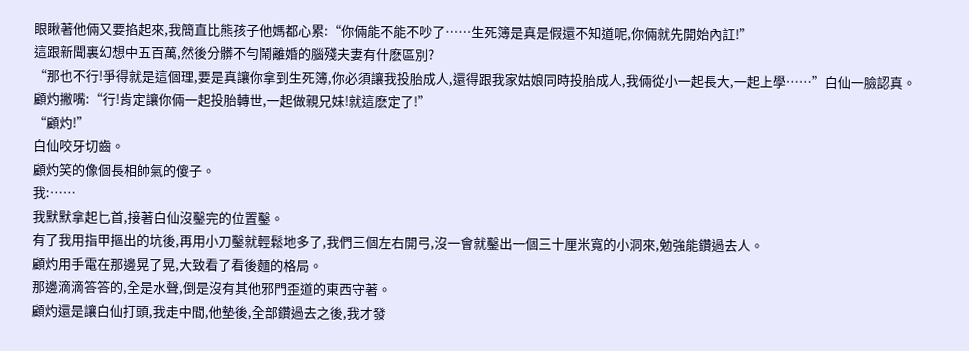眼瞅著他倆又要掐起來,我簡直比熊孩子他媽都心累:“你倆能不能不吵了……生死簿是真是假還不知道呢,你倆就先開始內訌!”
這跟新聞裏幻想中五百萬,然後分髒不勻鬧離婚的腦殘夫妻有什麽區別?
“那也不行!爭得就是這個理,要是真讓你拿到生死簿,你必須讓我投胎成人,還得跟我家姑娘同時投胎成人,我倆從小一起長大,一起上學……”白仙一臉認真。
顧灼撇嘴:“行!肯定讓你倆一起投胎轉世,一起做親兄妹!就這麽定了!”
“顧灼!”
白仙咬牙切齒。
顧灼笑的像個長相帥氣的傻子。
我:……
我默默拿起匕首,接著白仙沒鑿完的位置鑿。
有了我用指甲摳出的坑後,再用小刀鑿就輕鬆地多了,我們三個左右開弓,沒一會就鑿出一個三十厘米寬的小洞來,勉強能鑽過去人。
顧灼用手電在那邊晃了晃,大致看了看後麵的格局。
那邊滴滴答答的,全是水聲,倒是沒有其他邪門歪道的東西守著。
顧灼還是讓白仙打頭,我走中間,他墊後,全部鑽過去之後,我才發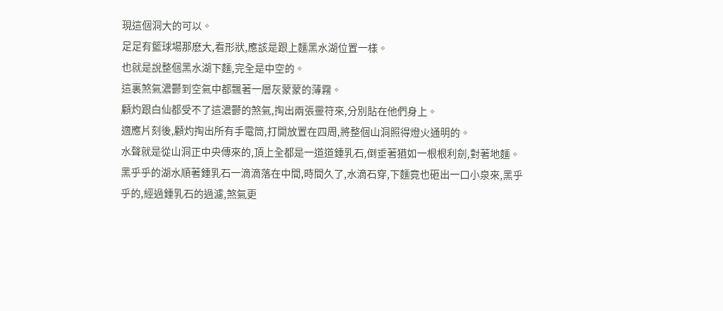現這個洞大的可以。
足足有籃球場那麽大,看形狀,應該是跟上麵黑水湖位置一樣。
也就是說整個黑水湖下麵,完全是中空的。
這裏煞氣濃鬱到空氣中都飄著一層灰蒙蒙的薄霧。
顧灼跟白仙都受不了這濃鬱的煞氣,掏出兩張靈符來,分別貼在他們身上。
適應片刻後,顧灼掏出所有手電筒,打開放置在四周,將整個山洞照得燈火通明的。
水聲就是從山洞正中央傳來的,頂上全都是一道道鍾乳石,倒垂著猶如一根根利劍,對著地麵。
黑乎乎的湖水順著鍾乳石一滴滴落在中間,時間久了,水滴石穿,下麵竟也砸出一口小泉來,黑乎乎的,經過鍾乳石的過濾,煞氣更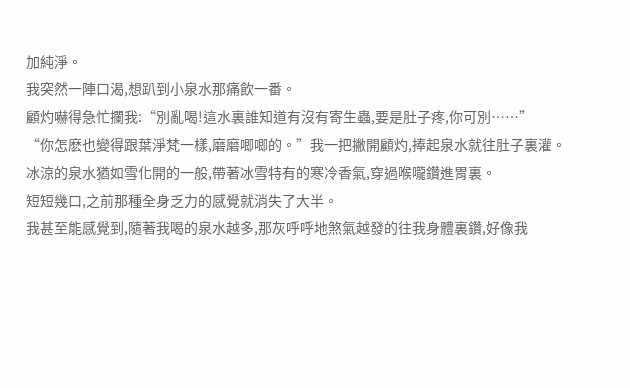加純淨。
我突然一陣口渴,想趴到小泉水那痛飲一番。
顧灼嚇得急忙攔我:“別亂喝!這水裏誰知道有沒有寄生蟲,要是肚子疼,你可別……”
“你怎麽也變得跟葉淨梵一樣,磨磨唧唧的。”我一把撇開顧灼,捧起泉水就往肚子裏灌。
冰涼的泉水猶如雪化開的一般,帶著冰雪特有的寒冷香氣,穿過喉嚨鑽進胃裏。
短短幾口,之前那種全身乏力的感覺就消失了大半。
我甚至能感覺到,隨著我喝的泉水越多,那灰呼呼地煞氣越發的往我身體裏鑽,好像我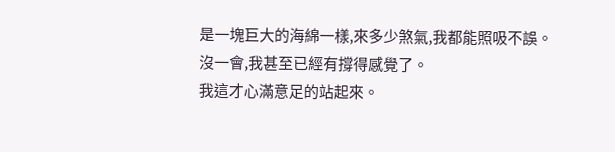是一塊巨大的海綿一樣,來多少煞氣,我都能照吸不誤。
沒一會,我甚至已經有撐得感覺了。
我這才心滿意足的站起來。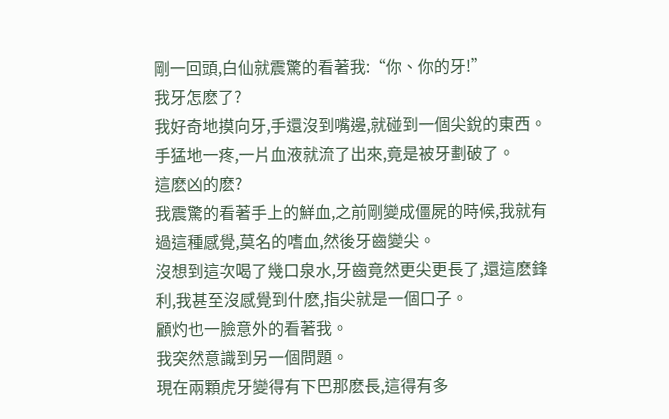剛一回頭,白仙就震驚的看著我:“你、你的牙!”
我牙怎麽了?
我好奇地摸向牙,手還沒到嘴邊,就碰到一個尖銳的東西。
手猛地一疼,一片血液就流了出來,竟是被牙劃破了。
這麽凶的麽?
我震驚的看著手上的鮮血,之前剛變成僵屍的時候,我就有過這種感覺,莫名的嗜血,然後牙齒變尖。
沒想到這次喝了幾口泉水,牙齒竟然更尖更長了,還這麽鋒利,我甚至沒感覺到什麽,指尖就是一個口子。
顧灼也一臉意外的看著我。
我突然意識到另一個問題。
現在兩顆虎牙變得有下巴那麽長,這得有多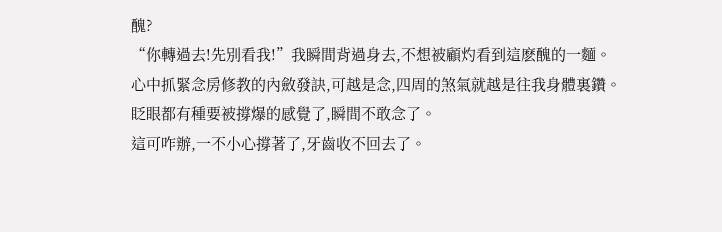醜?
“你轉過去!先別看我!”我瞬間背過身去,不想被顧灼看到這麽醜的一麵。
心中抓緊念房修教的內斂發訣,可越是念,四周的煞氣就越是往我身體裏鑽。
眨眼都有種要被撐爆的感覺了,瞬間不敢念了。
這可咋辦,一不小心撐著了,牙齒收不回去了。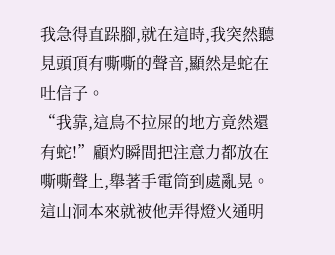我急得直跺腳,就在這時,我突然聽見頭頂有嘶嘶的聲音,顯然是蛇在吐信子。
“我靠,這鳥不拉屎的地方竟然還有蛇!”顧灼瞬間把注意力都放在嘶嘶聲上,舉著手電筒到處亂晃。
這山洞本來就被他弄得燈火通明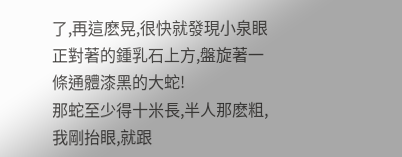了,再這麽晃,很快就發現小泉眼正對著的鍾乳石上方,盤旋著一條通體漆黑的大蛇!
那蛇至少得十米長,半人那麽粗,我剛抬眼,就跟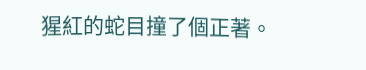猩紅的蛇目撞了個正著。